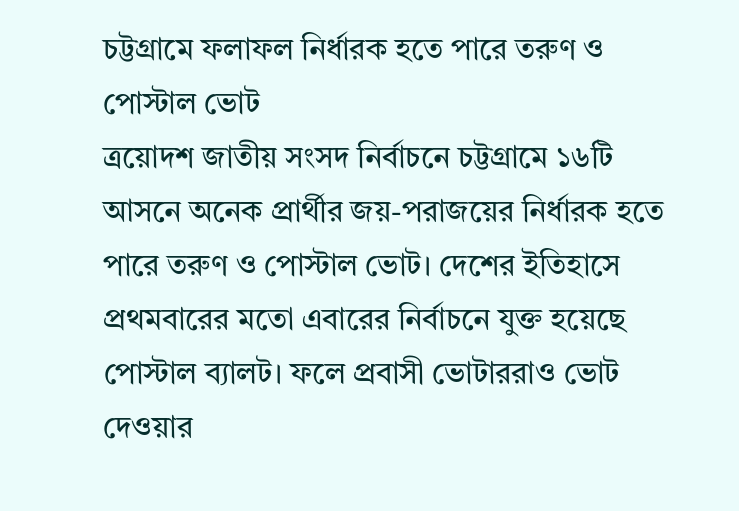চট্টগ্রামে ফলাফল নির্ধারক হতে পারে তরুণ ও পোস্টাল ভোট
ত্রয়োদশ জাতীয় সংসদ নির্বাচনে চট্টগ্রামে ১৬টি আসনে অনেক প্রার্থীর জয়-পরাজয়ের নির্ধারক হতে পারে তরুণ ও পোস্টাল ভোট। দেশের ইতিহাসে প্রথমবারের মতো এবারের নির্বাচনে যুক্ত হয়েছে পোস্টাল ব্যালট। ফলে প্রবাসী ভোটাররাও ভোট দেওয়ার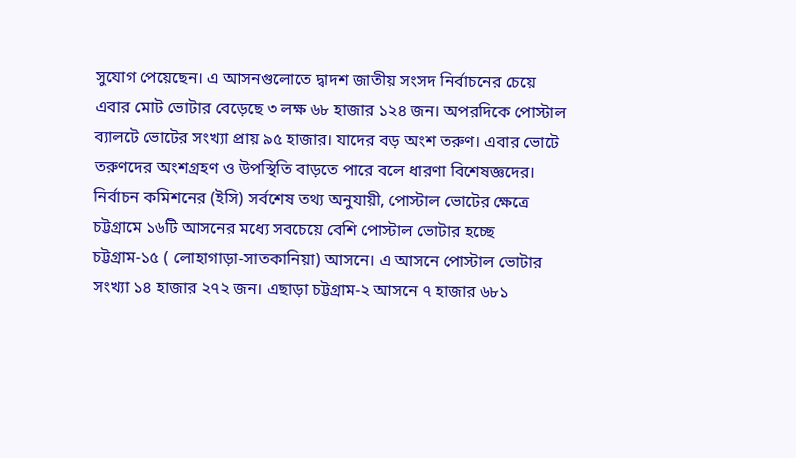সুযোগ পেয়েছেন। এ আসনগুলোতে দ্বাদশ জাতীয় সংসদ নির্বাচনের চেয়ে এবার মোট ভোটার বেড়েছে ৩ লক্ষ ৬৮ হাজার ১২৪ জন। অপরদিকে পোস্টাল ব্যালটে ভোটের সংখ্যা প্রায় ৯৫ হাজার। যাদের বড় অংশ তরুণ। এবার ভোটে তরুণদের অংশগ্রহণ ও উপস্থিতি বাড়তে পারে বলে ধারণা বিশেষজ্ঞদের। নির্বাচন কমিশনের (ইসি) সর্বশেষ তথ্য অনুযায়ী, পোস্টাল ভোটের ক্ষেত্রে চট্টগ্রামে ১৬টি আসনের মধ্যে সবচেয়ে বেশি পোস্টাল ভোটার হচ্ছে চট্টগ্রাম-১৫ ( লোহাগাড়া-সাতকানিয়া) আসনে। এ আসনে পোস্টাল ভোটার সংখ্যা ১৪ হাজার ২৭২ জন। এছাড়া চট্টগ্রাম-২ আসনে ৭ হাজার ৬৮১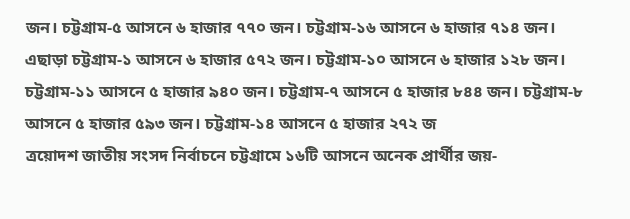জন। চট্টগ্রাম-৫ আসনে ৬ হাজার ৭৭০ জন। চট্টগ্রাম-১৬ আসনে ৬ হাজার ৭১৪ জন। এছাড়া চট্টগ্রাম-১ আসনে ৬ হাজার ৫৭২ জন। চট্টগ্রাম-১০ আসনে ৬ হাজার ১২৮ জন। চট্টগ্রাম-১১ আসনে ৫ হাজার ৯৪০ জন। চট্টগ্রাম-৭ আসনে ৫ হাজার ৮৪৪ জন। চট্টগ্রাম-৮ আসনে ৫ হাজার ৫৯৩ জন। চট্টগ্রাম-১৪ আসনে ৫ হাজার ২৭২ জ
ত্রয়োদশ জাতীয় সংসদ নির্বাচনে চট্টগ্রামে ১৬টি আসনে অনেক প্রার্থীর জয়-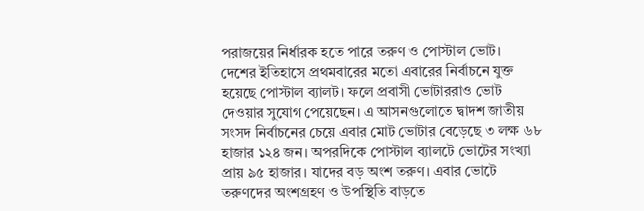পরাজয়ের নির্ধারক হতে পারে তরুণ ও পোস্টাল ভোট।
দেশের ইতিহাসে প্রথমবারের মতো এবারের নির্বাচনে যুক্ত হয়েছে পোস্টাল ব্যালট। ফলে প্রবাসী ভোটাররাও ভোট দেওয়ার সুযোগ পেয়েছেন। এ আসনগুলোতে দ্বাদশ জাতীয় সংসদ নির্বাচনের চেয়ে এবার মোট ভোটার বেড়েছে ৩ লক্ষ ৬৮ হাজার ১২৪ জন। অপরদিকে পোস্টাল ব্যালটে ভোটের সংখ্যা প্রায় ৯৫ হাজার। যাদের বড় অংশ তরুণ। এবার ভোটে তরুণদের অংশগ্রহণ ও উপস্থিতি বাড়তে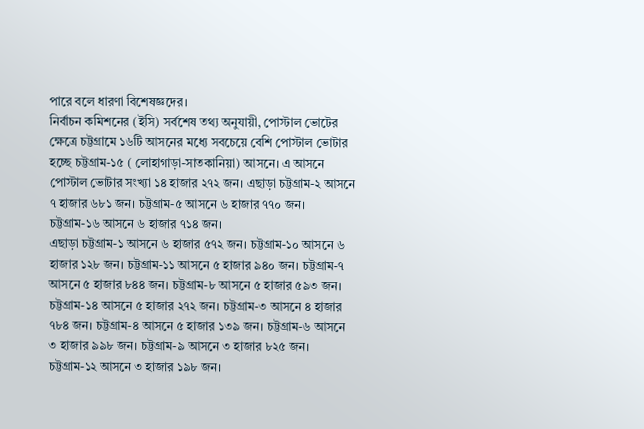পারে বলে ধারণা বিশেষজ্ঞদের।
নির্বাচন কমিশনের (ইসি) সর্বশেষ তথ্য অনুযায়ী, পোস্টাল ভোটের ক্ষেত্রে চট্টগ্রামে ১৬টি আসনের মধ্যে সবচেয়ে বেশি পোস্টাল ভোটার হচ্ছে চট্টগ্রাম-১৫ ( লোহাগাড়া-সাতকানিয়া) আসনে। এ আসনে পোস্টাল ভোটার সংখ্যা ১৪ হাজার ২৭২ জন। এছাড়া চট্টগ্রাম-২ আসনে ৭ হাজার ৬৮১ জন। চট্টগ্রাম-৫ আসনে ৬ হাজার ৭৭০ জন। চট্টগ্রাম-১৬ আসনে ৬ হাজার ৭১৪ জন।
এছাড়া চট্টগ্রাম-১ আসনে ৬ হাজার ৫৭২ জন। চট্টগ্রাম-১০ আসনে ৬ হাজার ১২৮ জন। চট্টগ্রাম-১১ আসনে ৫ হাজার ৯৪০ জন। চট্টগ্রাম-৭ আসনে ৫ হাজার ৮৪৪ জন। চট্টগ্রাম-৮ আসনে ৫ হাজার ৫৯৩ জন। চট্টগ্রাম-১৪ আসনে ৫ হাজার ২৭২ জন। চট্টগ্রাম-৩ আসনে ৪ হাজার ৭৮৪ জন। চট্টগ্রাম-৪ আসনে ৫ হাজার ১৩৯ জন। চট্টগ্রাম-৬ আসনে ৩ হাজার ৯৯৮ জন। চট্টগ্রাম-৯ আসনে ৩ হাজার ৮২৫ জন। চট্টগ্রাম-১২ আসনে ৩ হাজার ১৯৮ জন।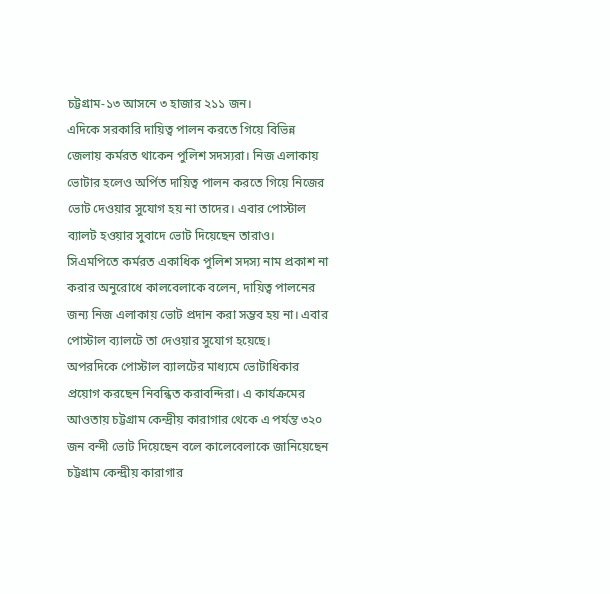চট্টগ্রাম-১৩ আসনে ৩ হাজার ২১১ জন।
এদিকে সরকারি দায়িত্ব পালন করতে গিয়ে বিভিন্ন জেলায় কর্মরত থাকেন পুলিশ সদস্যরা। নিজ এলাকায় ভোটার হলেও অর্পিত দায়িত্ব পালন করতে গিয়ে নিজের ভোট দেওয়ার সুযোগ হয় না তাদের। এবার পোস্টাল ব্যালট হওয়ার সুবাদে ভোট দিয়েছেন তারাও।
সিএমপিতে কর্মরত একাধিক পুলিশ সদস্য নাম প্রকাশ না করার অনুরোধে কালবেলাকে বলেন, দায়িত্ব পালনের জন্য নিজ এলাকায় ভোট প্রদান করা সম্ভব হয় না। এবার পোস্টাল ব্যালটে তা দেওয়ার সুযোগ হয়েছে।
অপরদিকে পোস্টাল ব্যালটের মাধ্যমে ভোটাধিকার প্রয়োগ করছেন নিবন্ধিত করাবন্দিরা। এ কার্যক্রমের আওতায় চট্টগ্রাম কেন্দ্রীয় কারাগার থেকে এ পর্যন্ত ৩২০ জন বন্দী ভোট দিয়েছেন বলে কালেবেলাকে জানিয়েছেন চট্টগ্রাম কেন্দ্রীয় কারাগার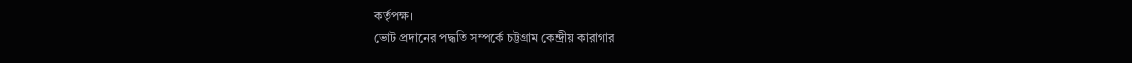কর্তৃপক্ষ।
ভোট প্রদানের পদ্ধতি সম্পর্কে চট্টগ্রাম কেন্দ্রীয় কারাগার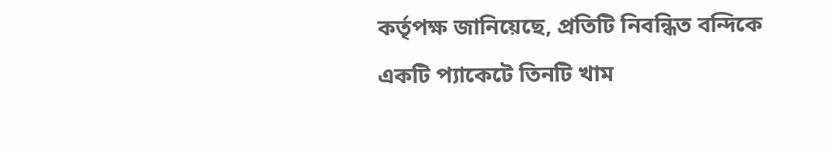কর্তৃপক্ষ জানিয়েছে, প্রতিটি নিবন্ধিত বন্দিকে একটি প্যাকেটে তিনটি খাম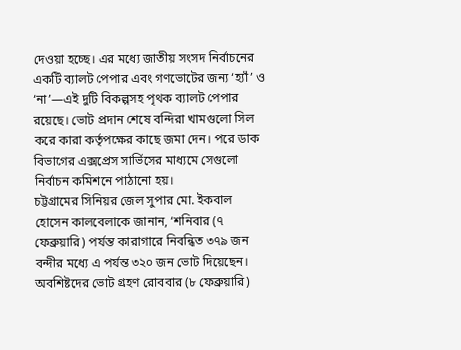দেওয়া হচ্ছে। এর মধ্যে জাতীয় সংসদ নির্বাচনের একটি ব্যালট পেপার এবং গণভোটের জন্য ‘হ্যাঁ’ ও ‘না’—এই দুটি বিকল্পসহ পৃথক ব্যালট পেপার রয়েছে। ভোট প্রদান শেষে বন্দিরা খামগুলো সিল করে কারা কর্তৃপক্ষের কাছে জমা দেন। পরে ডাক বিভাগের এক্সপ্রেস সার্ভিসের মাধ্যমে সেগুলো নির্বাচন কমিশনে পাঠানো হয়।
চট্টগ্রামের সিনিয়র জেল সুপার মো. ইকবাল হোসেন কালবেলাকে জানান, ‘শনিবার (৭ ফেব্রুয়ারি) পর্যন্ত কারাগারে নিবন্ধিত ৩৭৯ জন বন্দীর মধ্যে এ পর্যন্ত ৩২০ জন ভোট দিয়েছেন। অবশিষ্টদের ভোট গ্রহণ রোববার (৮ ফেব্রুয়ারি)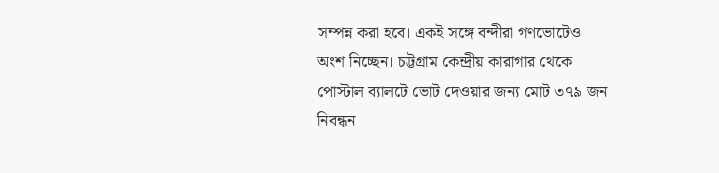সম্পন্ন করা হবে। একই সঙ্গে বন্দীরা গণভোটেও অংশ নিচ্ছেন। চট্টগ্রাম কেন্দ্রীয় কারাগার থেকে পোস্টাল ব্যালটে ভোট দেওয়ার জন্য মোট ৩৭৯ জন নিবন্ধন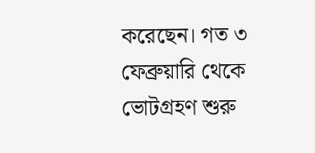করেছেন। গত ৩ ফেব্রুয়ারি থেকে ভোটগ্রহণ শুরু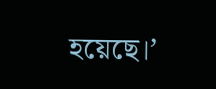হয়েছে।’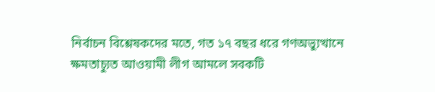নির্বাচন বিশ্লেষকদের মতে, গত ১৭ বছর ধরে গণঅভ্যুত্থানে ক্ষমতাচ্যুত আওয়ামী লীগ আমলে সবকটি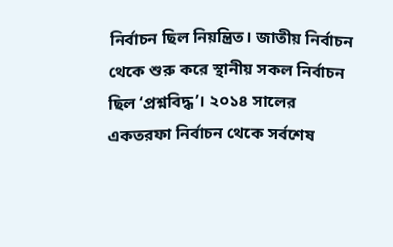নির্বাচন ছিল নিয়ন্ত্রিত। জাতীয় নির্বাচন থেকে শুরু করে স্থানীয় সকল নির্বাচন ছিল ‘প্রশ্নবিদ্ধ’। ২০১৪ সালের একতরফা নির্বাচন থেকে সর্বশেষ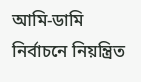আমি-ডামি নির্বাচনে নিয়ন্ত্রিত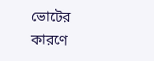ভোটের কারণে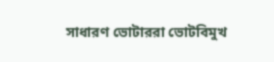সাধারণ ভোটাররা ভোটবিমুখ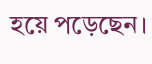হয়ে পড়েছেন।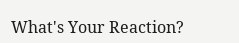What's Your Reaction?